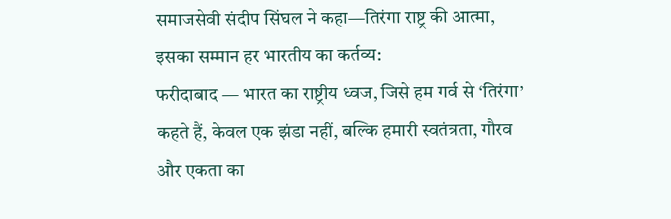समाजसेवी संदीप सिंघल ने कहा—तिरंगा राष्ट्र की आत्मा, इसका सम्मान हर भारतीय का कर्तव्य:
फरीदाबाद — भारत का राष्ट्रीय ध्वज, जिसे हम गर्व से ‘तिरंगा’ कहते हैं, केवल एक झंडा नहीं, बल्कि हमारी स्वतंत्रता, गौरव और एकता का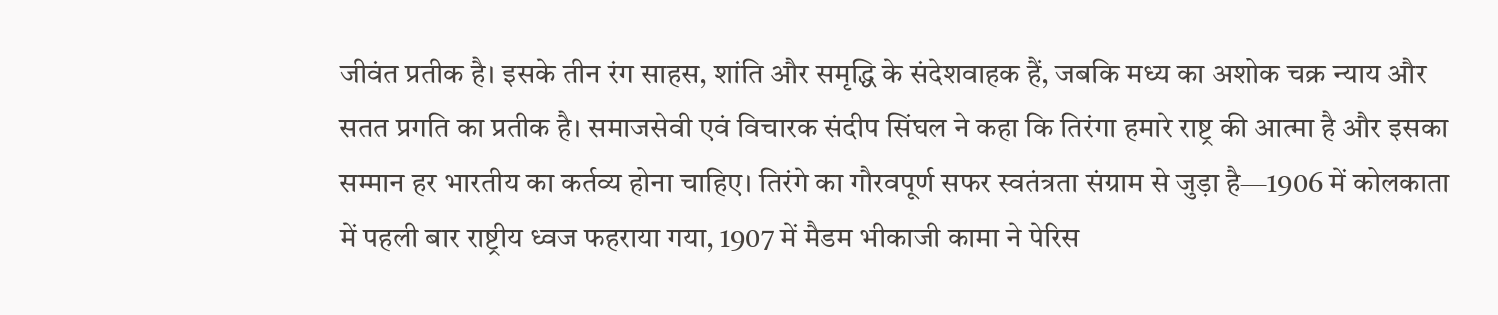जीवंत प्रतीक है। इसके तीन रंग साहस, शांति और समृद्धि के संदेशवाहक हैं, जबकि मध्य का अशोक चक्र न्याय और सतत प्रगति का प्रतीक है। समाजसेवी एवं विचारक संदीप सिंघल ने कहा कि तिरंगा हमारे राष्ट्र की आत्मा है और इसका सम्मान हर भारतीय का कर्तव्य होना चाहिए। तिरंगे का गौरवपूर्ण सफर स्वतंत्रता संग्राम से जुड़ा है—1906 में कोलकाता में पहली बार राष्ट्रीय ध्वज फहराया गया, 1907 में मैडम भीकाजी कामा ने पेरिस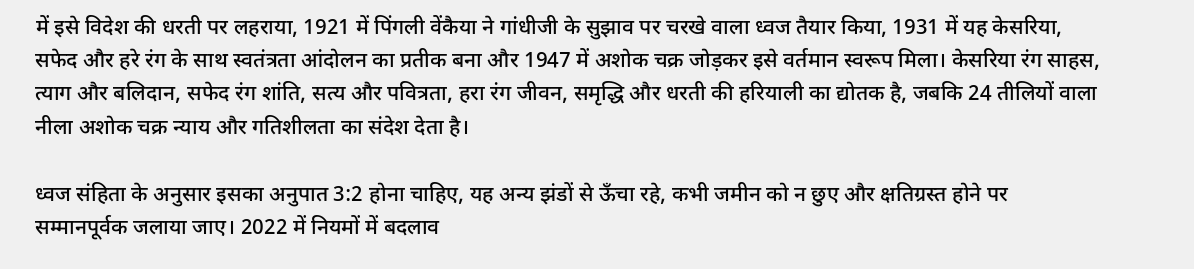में इसे विदेश की धरती पर लहराया, 1921 में पिंगली वेंकैया ने गांधीजी के सुझाव पर चरखे वाला ध्वज तैयार किया, 1931 में यह केसरिया, सफेद और हरे रंग के साथ स्वतंत्रता आंदोलन का प्रतीक बना और 1947 में अशोक चक्र जोड़कर इसे वर्तमान स्वरूप मिला। केसरिया रंग साहस, त्याग और बलिदान, सफेद रंग शांति, सत्य और पवित्रता, हरा रंग जीवन, समृद्धि और धरती की हरियाली का द्योतक है, जबकि 24 तीलियों वाला नीला अशोक चक्र न्याय और गतिशीलता का संदेश देता है।

ध्वज संहिता के अनुसार इसका अनुपात 3:2 होना चाहिए, यह अन्य झंडों से ऊँचा रहे, कभी जमीन को न छुए और क्षतिग्रस्त होने पर सम्मानपूर्वक जलाया जाए। 2022 में नियमों में बदलाव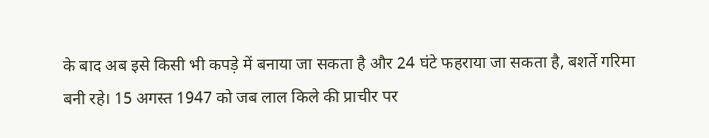के बाद अब इसे किसी भी कपड़े में बनाया जा सकता है और 24 घंटे फहराया जा सकता है, बशर्ते गरिमा बनी रहे। 15 अगस्त 1947 को जब लाल किले की प्राचीर पर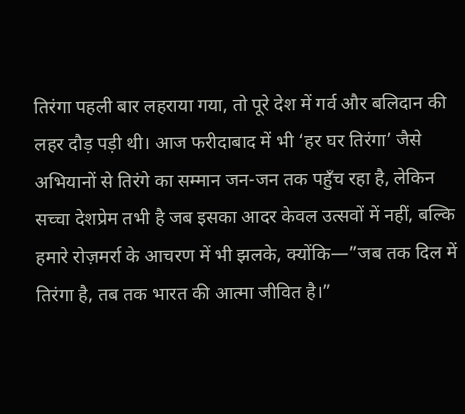तिरंगा पहली बार लहराया गया, तो पूरे देश में गर्व और बलिदान की लहर दौड़ पड़ी थी। आज फरीदाबाद में भी ‘हर घर तिरंगा’ जैसे अभियानों से तिरंगे का सम्मान जन-जन तक पहुँच रहा है, लेकिन सच्चा देशप्रेम तभी है जब इसका आदर केवल उत्सवों में नहीं, बल्कि हमारे रोज़मर्रा के आचरण में भी झलके, क्योंकि—”जब तक दिल में तिरंगा है, तब तक भारत की आत्मा जीवित है।”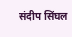संदीप सिंघल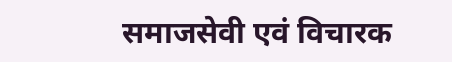समाजसेवी एवं विचारक